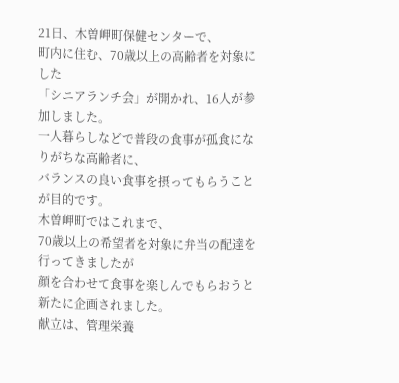21日、木曽岬町保健センターで、
町内に住む、70歳以上の高齢者を対象にした
「シニアランチ会」が開かれ、16人が参加しました。
一人暮らしなどで普段の食事が孤食になりがちな高齢者に、
バランスの良い食事を摂ってもらうことが目的です。
木曽岬町ではこれまで、
70歳以上の希望者を対象に弁当の配達を行ってきましたが
顔を合わせて食事を楽しんでもらおうと新たに企画されました。
献立は、管理栄養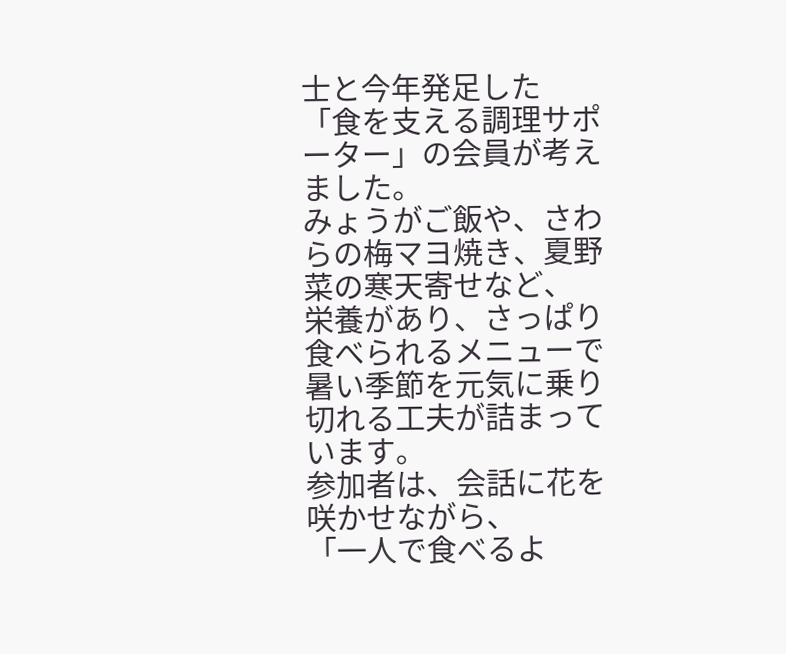士と今年発足した
「食を支える調理サポーター」の会員が考えました。
みょうがご飯や、さわらの梅マヨ焼き、夏野菜の寒天寄せなど、
栄養があり、さっぱり食べられるメニューで
暑い季節を元気に乗り切れる工夫が詰まっています。
参加者は、会話に花を咲かせながら、
「一人で食べるよ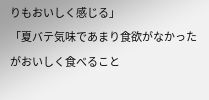りもおいしく感じる」
「夏バテ気味であまり食欲がなかったがおいしく食べること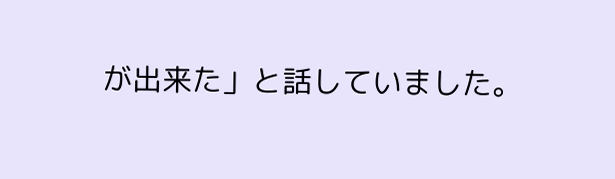が出来た」と話していました。